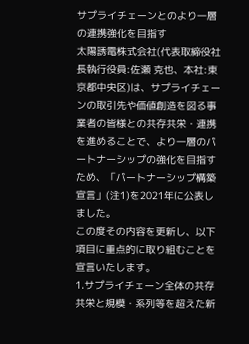サプライチェーンとのより一層の連携強化を目指す
太陽誘電株式会社(代表取締役社長執行役員:佐瀬 克也、本社:東京都中央区)は、サプライチェーンの取引先や価値創造を図る事業者の皆様との共存共栄・連携を進めることで、より一層のパートナーシップの強化を目指すため、「パートナーシップ構築宣言」(注1)を2021年に公表しました。
この度その内容を更新し、以下項目に重点的に取り組むことを宣言いたします。
1.サプライチェーン全体の共存共栄と規模・系列等を超えた新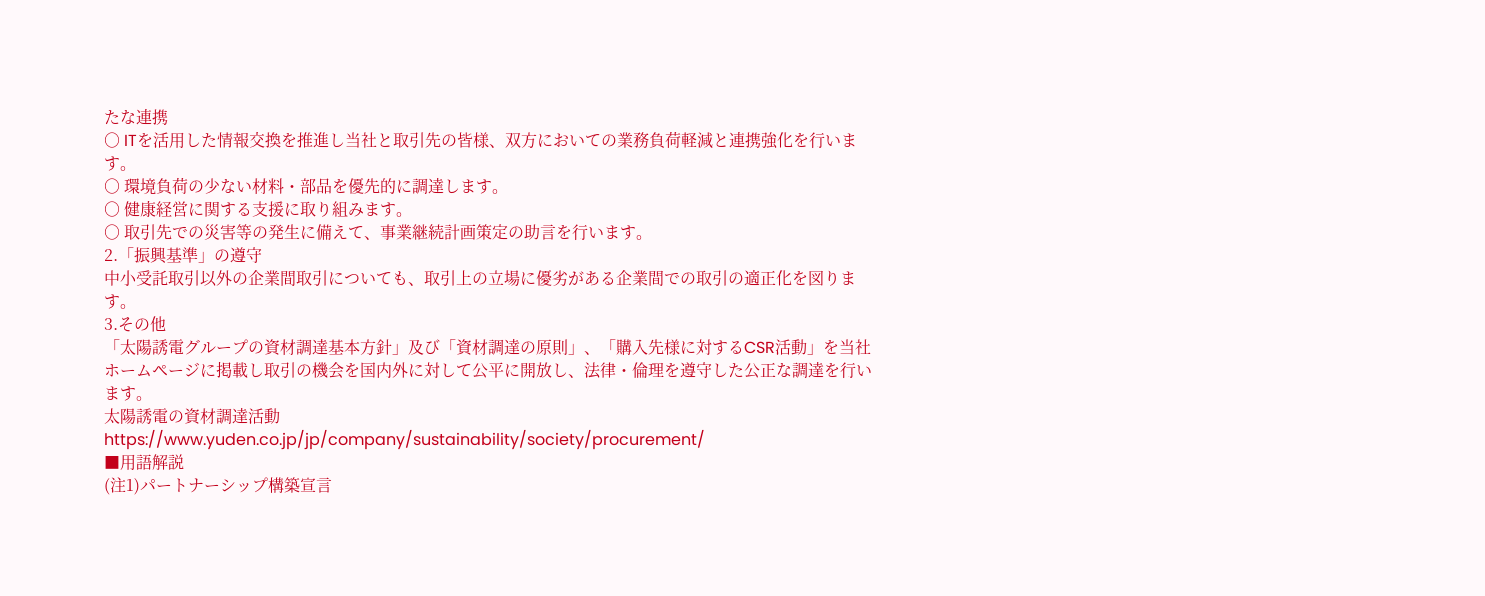たな連携
○ ITを活用した情報交換を推進し当社と取引先の皆様、双方においての業務負荷軽減と連携強化を行います。
○ 環境負荷の少ない材料・部品を優先的に調達します。
○ 健康経営に関する支援に取り組みます。
○ 取引先での災害等の発生に備えて、事業継続計画策定の助言を行います。
2.「振興基準」の遵守
中小受託取引以外の企業間取引についても、取引上の立場に優劣がある企業間での取引の適正化を図ります。
3.その他
「太陽誘電グループの資材調達基本方針」及び「資材調達の原則」、「購入先様に対するCSR活動」を当社ホームページに掲載し取引の機会を国内外に対して公平に開放し、法律・倫理を遵守した公正な調達を行います。
太陽誘電の資材調達活動
https://www.yuden.co.jp/jp/company/sustainability/society/procurement/
■用語解説
(注1)パートナーシップ構築宣言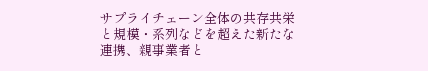サプライチェーン全体の共存共栄と規模・系列などを超えた新たな連携、親事業者と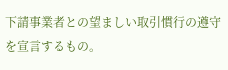下請事業者との望ましい取引慣行の遵守を宣言するもの。